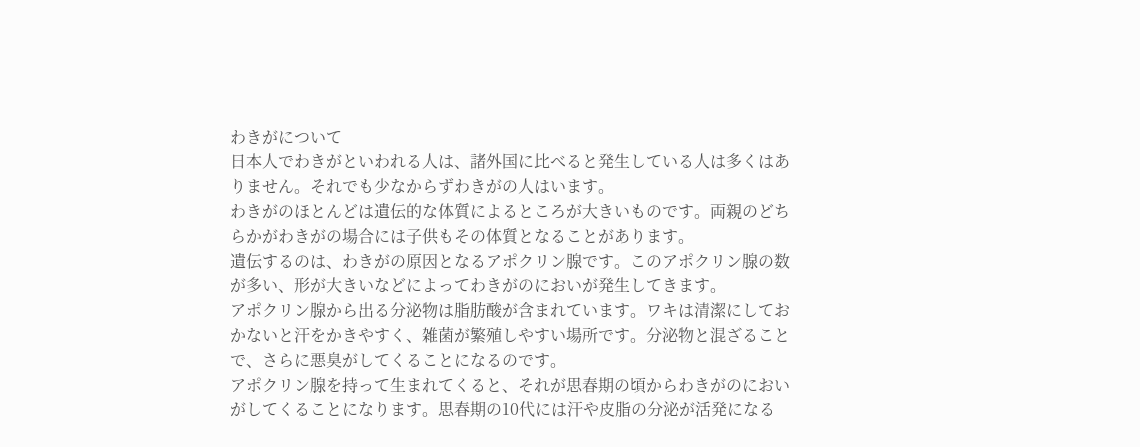わきがについて
日本人でわきがといわれる人は、諸外国に比べると発生している人は多くはありません。それでも少なからずわきがの人はいます。
わきがのほとんどは遺伝的な体質によるところが大きいものです。両親のどちらかがわきがの場合には子供もその体質となることがあります。
遺伝するのは、わきがの原因となるアポクリン腺です。このアポクリン腺の数が多い、形が大きいなどによってわきがのにおいが発生してきます。
アポクリン腺から出る分泌物は脂肪酸が含まれています。ワキは清潔にしておかないと汗をかきやすく、雑菌が繁殖しやすい場所です。分泌物と混ざることで、さらに悪臭がしてくることになるのです。
アポクリン腺を持って生まれてくると、それが思春期の頃からわきがのにおいがしてくることになります。思春期の10代には汗や皮脂の分泌が活発になる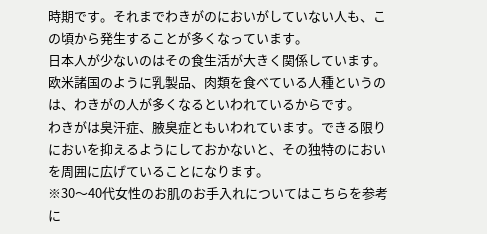時期です。それまでわきがのにおいがしていない人も、この頃から発生することが多くなっています。
日本人が少ないのはその食生活が大きく関係しています。欧米諸国のように乳製品、肉類を食べている人種というのは、わきがの人が多くなるといわれているからです。
わきがは臭汗症、腋臭症ともいわれています。できる限りにおいを抑えるようにしておかないと、その独特のにおいを周囲に広げていることになります。
※30〜40代女性のお肌のお手入れについてはこちらを参考に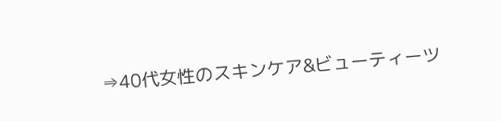⇒40代女性のスキンケア&ビューティーツ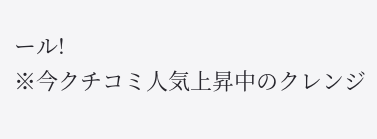ール!
※今クチコミ人気上昇中のクレンジ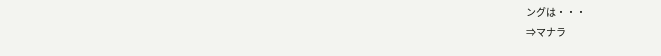ングは・・・
⇒マナラ